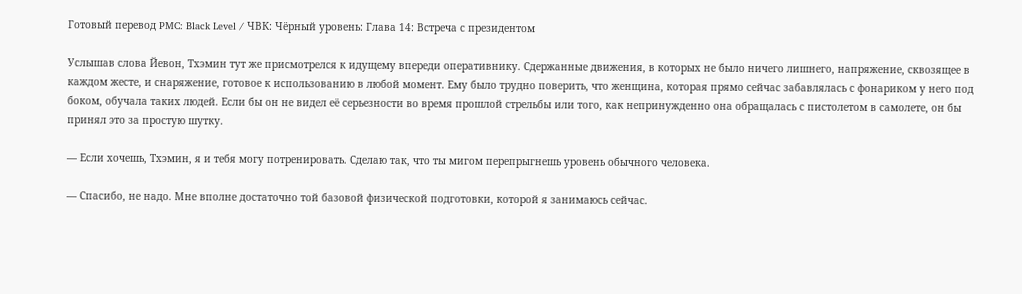Готовый перевод PMC: Black Level / ЧВК: Чёрный уровень: Глава 14: Встреча с президентом

Услышав слова Йевон, Тхэмин тут же присмотрелся к идущему впереди оперативнику. Сдержанные движения, в которых не было ничего лишнего, напряжение, сквозящее в каждом жесте, и снаряжение, готовое к использованию в любой момент. Ему было трудно поверить, что женщина, которая прямо сейчас забавлялась с фонариком у него под боком, обучала таких людей. Если бы он не видел её серьезности во время прошлой стрельбы или того, как непринужденно она обращалась с пистолетом в самолете, он бы принял это за простую шутку.

— Если хочешь, Тхэмин, я и тебя могу потренировать. Сделаю так, что ты мигом перепрыгнешь уровень обычного человека.

— Спасибо, не надо. Мне вполне достаточно той базовой физической подготовки, которой я занимаюсь сейчас.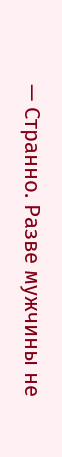— Странно. Разве мужчины не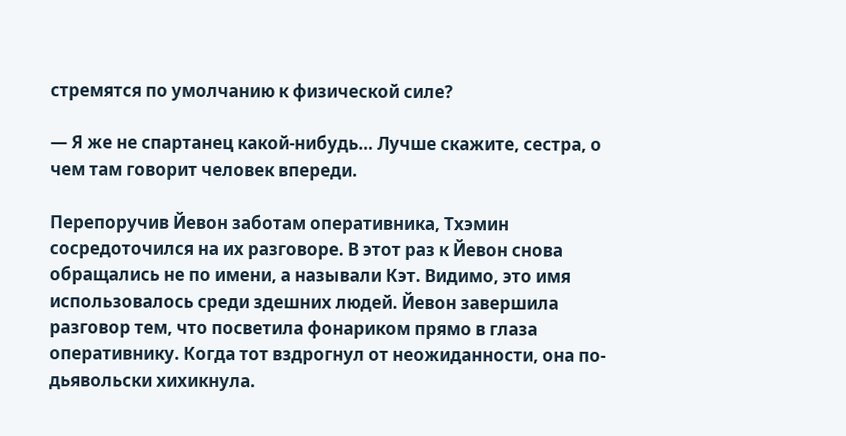стремятся по умолчанию к физической силе?

— Я же не спартанец какой-нибудь… Лучше скажите, сестра, о чем там говорит человек впереди.

Перепоручив Йевон заботам оперативника, Тхэмин сосредоточился на их разговоре. В этот раз к Йевон снова обращались не по имени, а называли Кэт. Видимо, это имя использовалось среди здешних людей. Йевон завершила разговор тем, что посветила фонариком прямо в глаза оперативнику. Когда тот вздрогнул от неожиданности, она по-дьявольски хихикнула.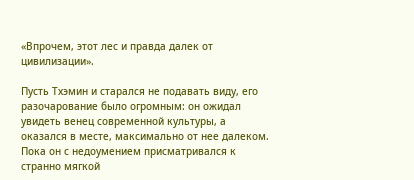«Впрочем, этот лес и правда далек от цивилизации».

Пусть Тхэмин и старался не подавать виду, его разочарование было огромным: он ожидал увидеть венец современной культуры, а оказался в месте, максимально от нее далеком. Пока он с недоумением присматривался к странно мягкой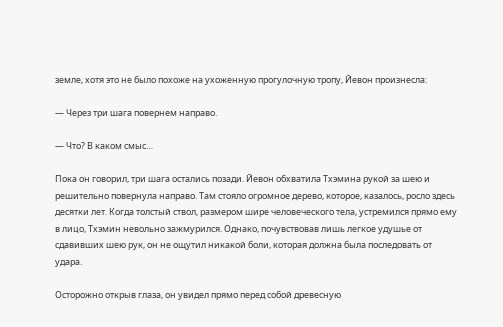земле, хотя это не было похоже на ухоженную прогулочную тропу, Йевон произнесла:

— Через три шага повернем направо.

— Что? В каком смыс…

Пока он говорил, три шага остались позади. Йевон обхватила Тхэмина рукой за шею и решительно повернула направо. Там стояло огромное дерево, которое, казалось, росло здесь десятки лет. Когда толстый ствол, размером шире человеческого тела, устремился прямо ему в лицо, Тхэмин невольно зажмурился. Однако, почувствовав лишь легкое удушье от сдавивших шею рук, он не ощутил никакой боли, которая должна была последовать от удара.

Осторожно открыв глаза, он увидел прямо перед собой древесную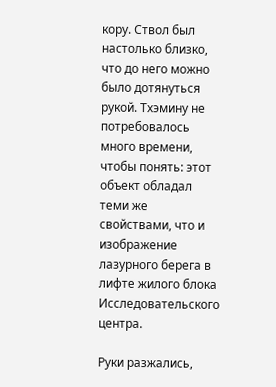кору. Ствол был настолько близко, что до него можно было дотянуться рукой. Тхэмину не потребовалось много времени, чтобы понять: этот объект обладал теми же свойствами, что и изображение лазурного берега в лифте жилого блока Исследовательского центра.

Руки разжались,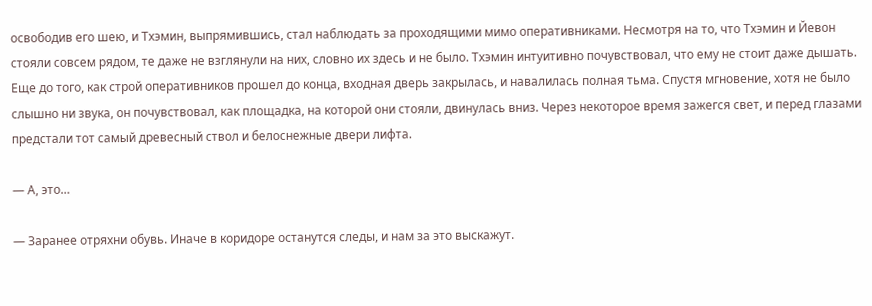освободив его шею, и Тхэмин, выпрямившись, стал наблюдать за проходящими мимо оперативниками. Несмотря на то, что Тхэмин и Йевон стояли совсем рядом, те даже не взглянули на них, словно их здесь и не было. Тхэмин интуитивно почувствовал, что ему не стоит даже дышать. Еще до того, как строй оперативников прошел до конца, входная дверь закрылась, и навалилась полная тьма. Спустя мгновение, хотя не было слышно ни звука, он почувствовал, как площадка, на которой они стояли, двинулась вниз. Через некоторое время зажегся свет, и перед глазами предстали тот самый древесный ствол и белоснежные двери лифта.

— А, это…

— Заранее отряхни обувь. Иначе в коридоре останутся следы, и нам за это выскажут.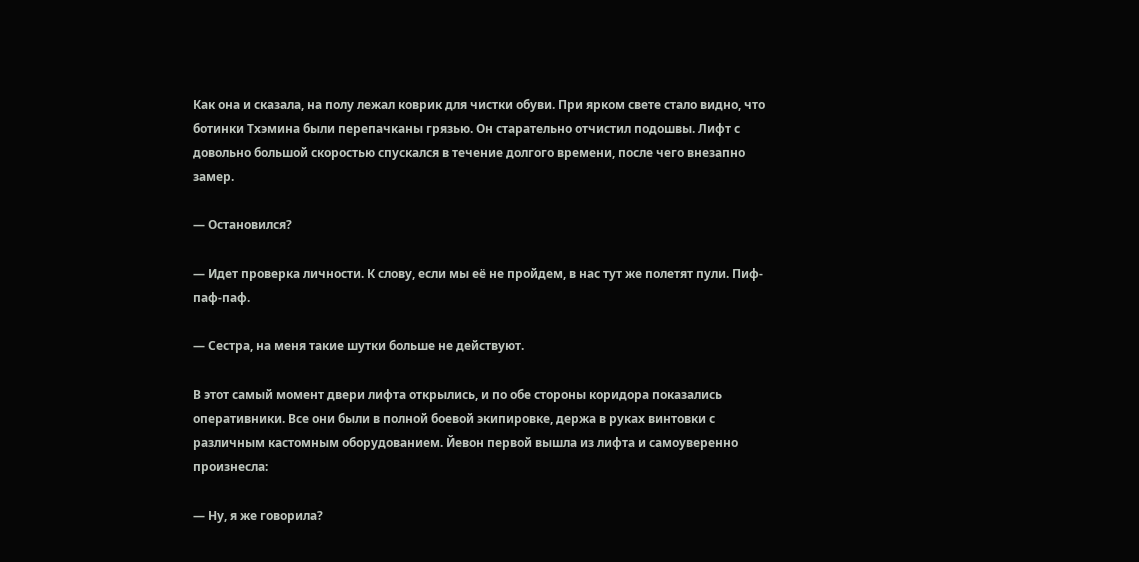Как она и сказала, на полу лежал коврик для чистки обуви. При ярком свете стало видно, что ботинки Тхэмина были перепачканы грязью. Он старательно отчистил подошвы. Лифт с довольно большой скоростью спускался в течение долгого времени, после чего внезапно замер.

— Остановился?

— Идет проверка личности. К слову, если мы её не пройдем, в нас тут же полетят пули. Пиф-паф-паф.

— Сестра, на меня такие шутки больше не действуют.

В этот самый момент двери лифта открылись, и по обе стороны коридора показались оперативники. Все они были в полной боевой экипировке, держа в руках винтовки с различным кастомным оборудованием. Йевон первой вышла из лифта и самоуверенно произнесла:

— Ну, я же говорила?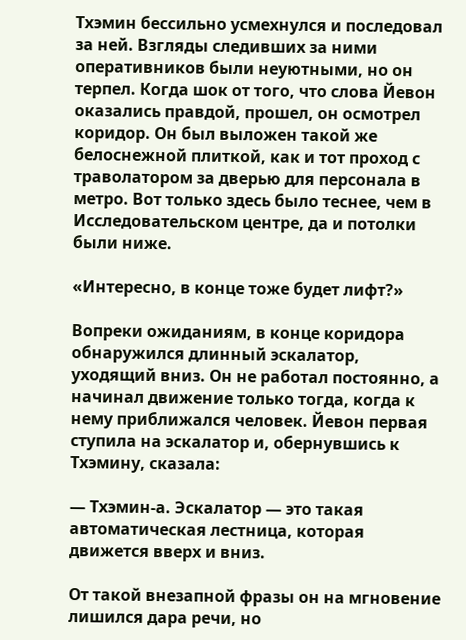Тхэмин бессильно усмехнулся и последовал за ней. Взгляды следивших за ними оперативников были неуютными, но он терпел. Когда шок от того, что слова Йевон оказались правдой, прошел, он осмотрел коридор. Он был выложен такой же белоснежной плиткой, как и тот проход с траволатором за дверью для персонала в метро. Вот только здесь было теснее, чем в Исследовательском центре, да и потолки были ниже.

«Интересно, в конце тоже будет лифт?»

Вопреки ожиданиям, в конце коридора обнаружился длинный эскалатор, уходящий вниз. Он не работал постоянно, а начинал движение только тогда, когда к нему приближался человек. Йевон первая ступила на эскалатор и, обернувшись к Тхэмину, сказала:

— Тхэмин-а. Эскалатор — это такая автоматическая лестница, которая движется вверх и вниз.

От такой внезапной фразы он на мгновение лишился дара речи, но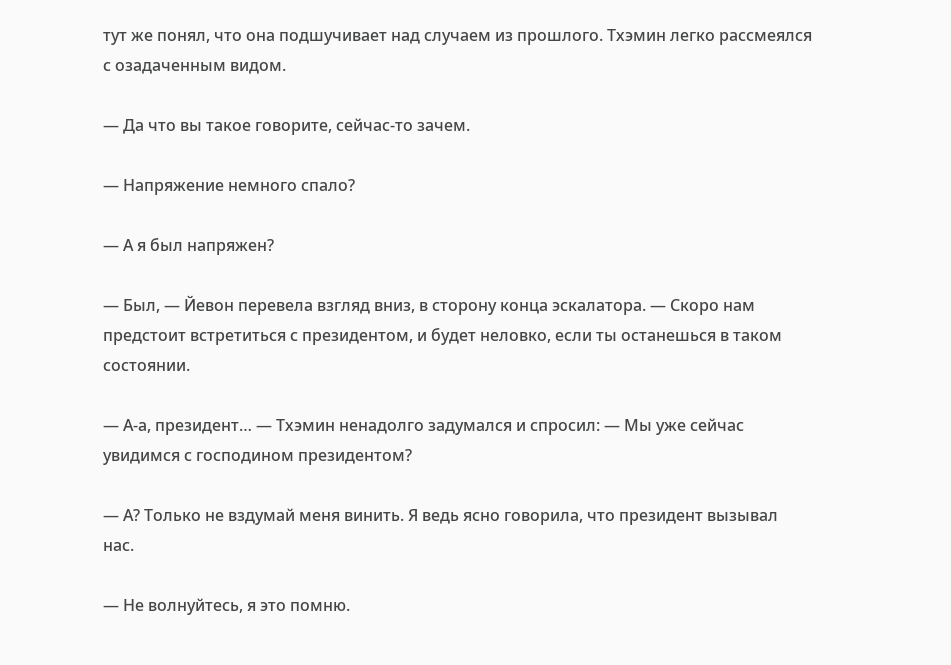тут же понял, что она подшучивает над случаем из прошлого. Тхэмин легко рассмеялся с озадаченным видом.

— Да что вы такое говорите, сейчас-то зачем.

— Напряжение немного спало?

— А я был напряжен?

— Был, — Йевон перевела взгляд вниз, в сторону конца эскалатора. — Скоро нам предстоит встретиться с президентом, и будет неловко, если ты останешься в таком состоянии.

— А-а, президент… — Тхэмин ненадолго задумался и спросил: — Мы уже сейчас увидимся с господином президентом?

— А? Только не вздумай меня винить. Я ведь ясно говорила, что президент вызывал нас.

— Не волнуйтесь, я это помню.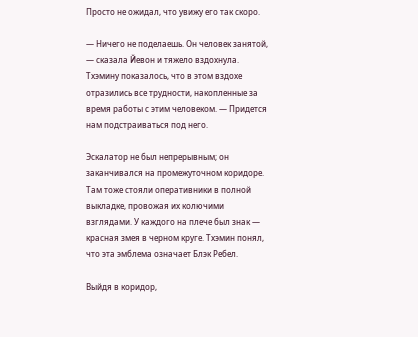Просто не ожидал, что увижу его так скоро.

— Ничего не поделаешь. Он человек занятой, — сказала Йевон и тяжело вздохнула. Тхэмину показалось, что в этом вздохе отразились все трудности, накопленные за время работы с этим человеком. — Придется нам подстраиваться под него.

Эскалатор не был непрерывным; он заканчивался на промежуточном коридоре. Там тоже стояли оперативники в полной выкладке, провожая их колючими взглядами. У каждого на плече был знак — красная змея в черном круге. Тхэмин понял, что эта эмблема означает Блэк Ребел.

Выйдя в коридор,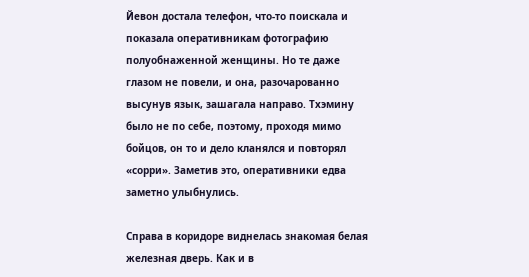Йевон достала телефон, что-то поискала и показала оперативникам фотографию полуобнаженной женщины. Но те даже глазом не повели, и она, разочарованно высунув язык, зашагала направо. Тхэмину было не по себе, поэтому, проходя мимо бойцов, он то и дело кланялся и повторял «сорри». Заметив это, оперативники едва заметно улыбнулись.

Справа в коридоре виднелась знакомая белая железная дверь. Как и в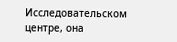Исследовательском центре, она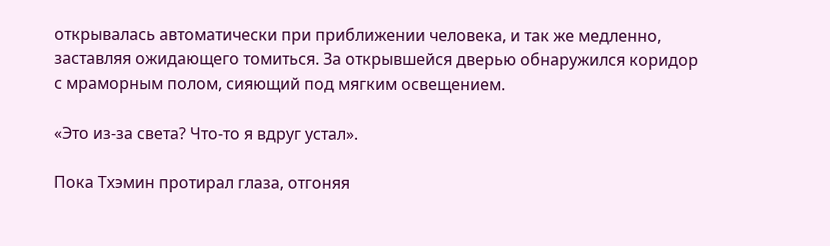открывалась автоматически при приближении человека, и так же медленно, заставляя ожидающего томиться. За открывшейся дверью обнаружился коридор с мраморным полом, сияющий под мягким освещением.

«Это из-за света? Что-то я вдруг устал».

Пока Тхэмин протирал глаза, отгоняя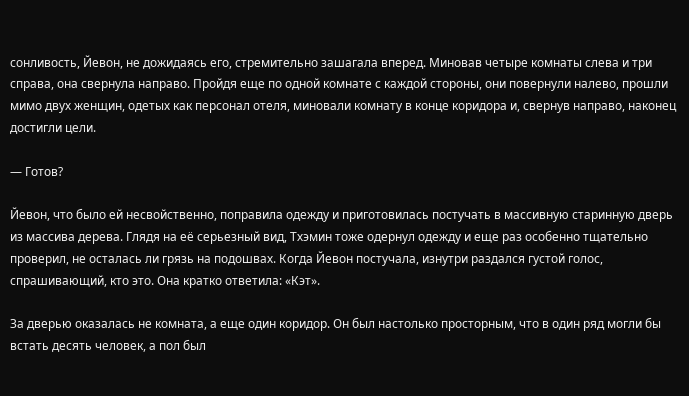сонливость, Йевон, не дожидаясь его, стремительно зашагала вперед. Миновав четыре комнаты слева и три справа, она свернула направо. Пройдя еще по одной комнате с каждой стороны, они повернули налево, прошли мимо двух женщин, одетых как персонал отеля, миновали комнату в конце коридора и, свернув направо, наконец достигли цели.

— Готов?

Йевон, что было ей несвойственно, поправила одежду и приготовилась постучать в массивную старинную дверь из массива дерева. Глядя на её серьезный вид, Тхэмин тоже одернул одежду и еще раз особенно тщательно проверил, не осталась ли грязь на подошвах. Когда Йевон постучала, изнутри раздался густой голос, спрашивающий, кто это. Она кратко ответила: «Кэт».

За дверью оказалась не комната, а еще один коридор. Он был настолько просторным, что в один ряд могли бы встать десять человек, а пол был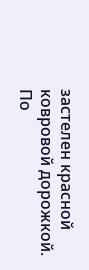застелен красной ковровой дорожкой. По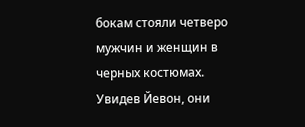бокам стояли четверо мужчин и женщин в черных костюмах. Увидев Йевон, они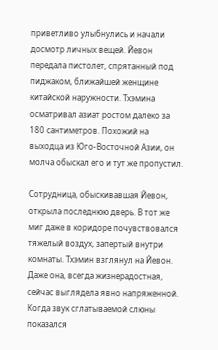приветливо улыбнулись и начали досмотр личных вещей. Йевон передала пистолет, спрятанный под пиджаком, ближайшей женщине китайской наружности. Тхэмина осматривал азиат ростом далеко за 180 сантиметров. Похожий на выходца из Юго-Восточной Азии, он молча обыскал его и тут же пропустил.

Сотрудница, обыскивавшая Йевон, открыла последнюю дверь. В тот же миг даже в коридоре почувствовался тяжелый воздух, запертый внутри комнаты. Тхэмин взглянул на Йевон. Даже она, всегда жизнерадостная, сейчас выглядела явно напряженной. Когда звук сглатываемой слюны показался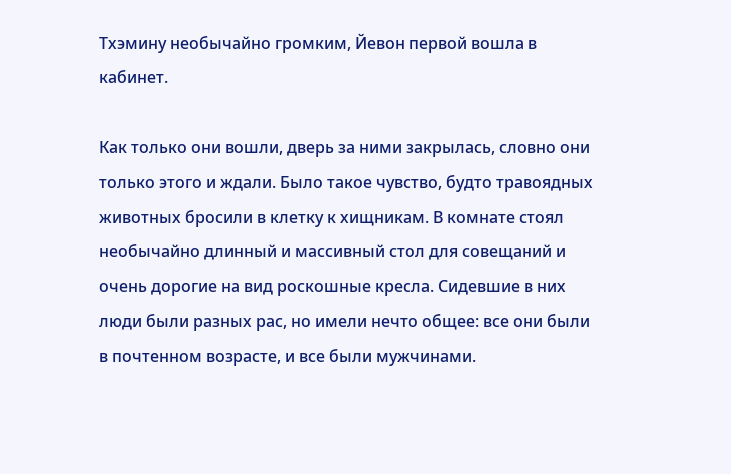Тхэмину необычайно громким, Йевон первой вошла в кабинет.

Как только они вошли, дверь за ними закрылась, словно они только этого и ждали. Было такое чувство, будто травоядных животных бросили в клетку к хищникам. В комнате стоял необычайно длинный и массивный стол для совещаний и очень дорогие на вид роскошные кресла. Сидевшие в них люди были разных рас, но имели нечто общее: все они были в почтенном возрасте, и все были мужчинами.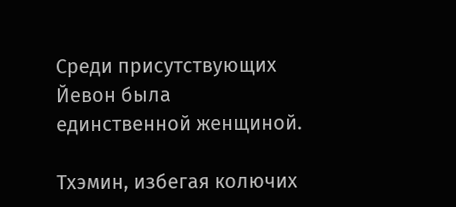Среди присутствующих Йевон была единственной женщиной.

Тхэмин, избегая колючих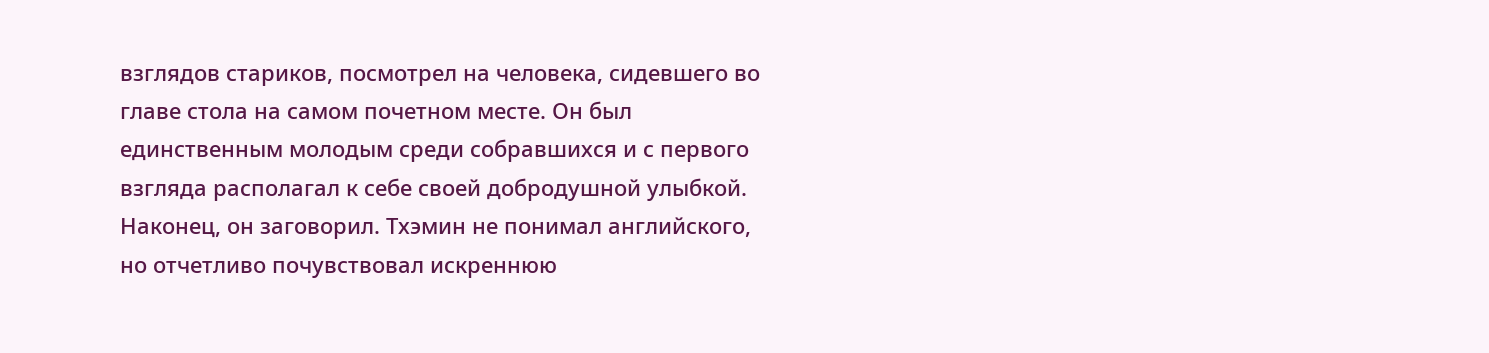взглядов стариков, посмотрел на человека, сидевшего во главе стола на самом почетном месте. Он был единственным молодым среди собравшихся и с первого взгляда располагал к себе своей добродушной улыбкой. Наконец, он заговорил. Тхэмин не понимал английского, но отчетливо почувствовал искреннюю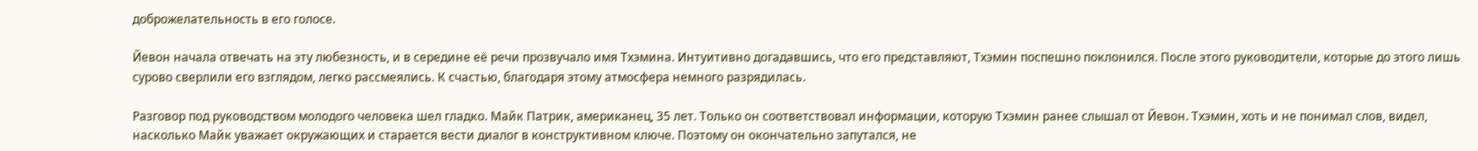доброжелательность в его голосе.

Йевон начала отвечать на эту любезность, и в середине её речи прозвучало имя Тхэмина. Интуитивно догадавшись, что его представляют, Тхэмин поспешно поклонился. После этого руководители, которые до этого лишь сурово сверлили его взглядом, легко рассмеялись. К счастью, благодаря этому атмосфера немного разрядилась.

Разговор под руководством молодого человека шел гладко. Майк Патрик, американец, 35 лет. Только он соответствовал информации, которую Тхэмин ранее слышал от Йевон. Тхэмин, хоть и не понимал слов, видел, насколько Майк уважает окружающих и старается вести диалог в конструктивном ключе. Поэтому он окончательно запутался, не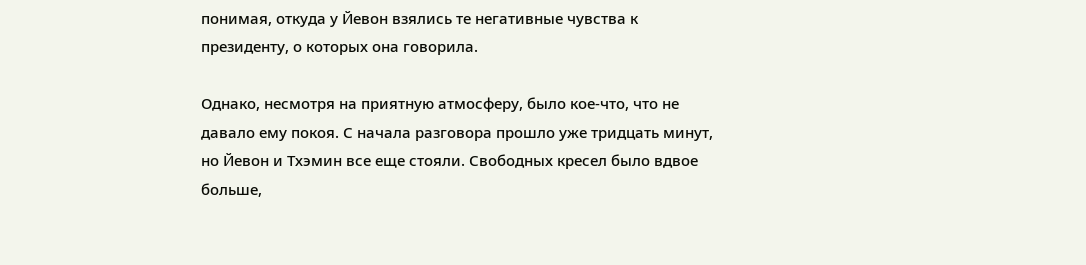понимая, откуда у Йевон взялись те негативные чувства к президенту, о которых она говорила.

Однако, несмотря на приятную атмосферу, было кое-что, что не давало ему покоя. С начала разговора прошло уже тридцать минут, но Йевон и Тхэмин все еще стояли. Свободных кресел было вдвое больше,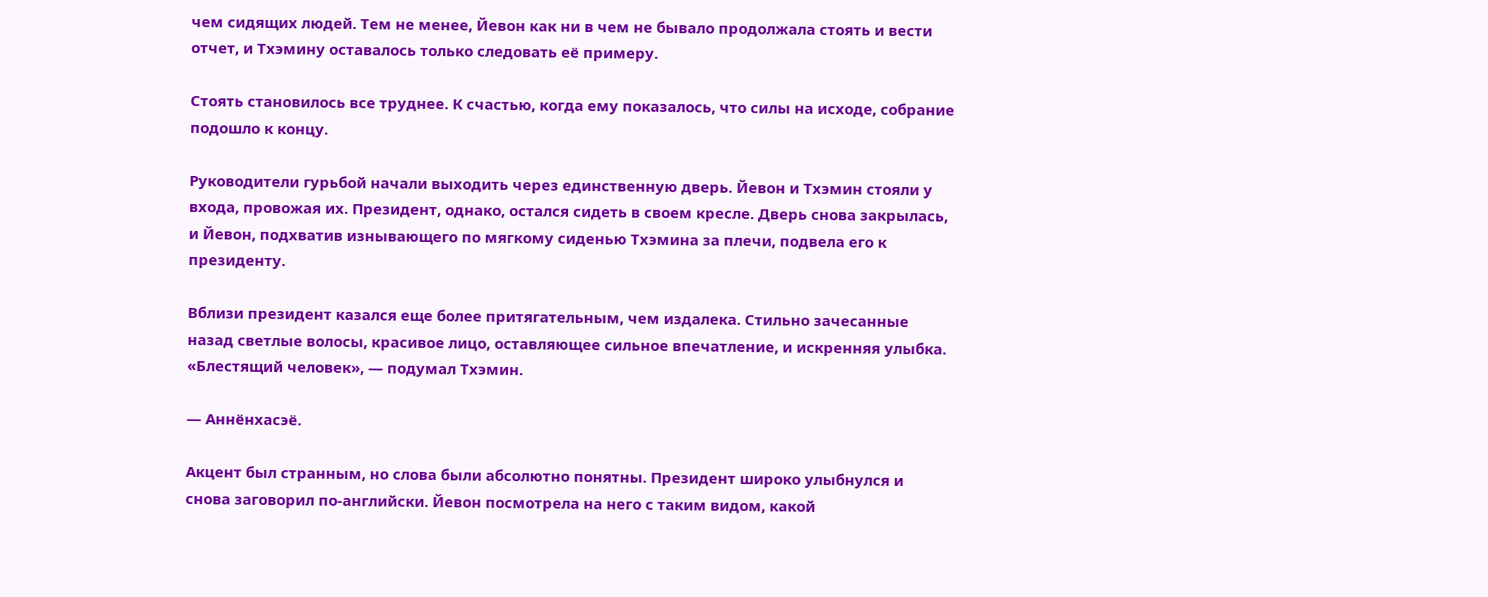чем сидящих людей. Тем не менее, Йевон как ни в чем не бывало продолжала стоять и вести отчет, и Тхэмину оставалось только следовать её примеру.

Стоять становилось все труднее. К счастью, когда ему показалось, что силы на исходе, собрание подошло к концу.

Руководители гурьбой начали выходить через единственную дверь. Йевон и Тхэмин стояли у входа, провожая их. Президент, однако, остался сидеть в своем кресле. Дверь снова закрылась, и Йевон, подхватив изнывающего по мягкому сиденью Тхэмина за плечи, подвела его к президенту.

Вблизи президент казался еще более притягательным, чем издалека. Стильно зачесанные назад светлые волосы, красивое лицо, оставляющее сильное впечатление, и искренняя улыбка. «Блестящий человек», — подумал Тхэмин.

— Аннёнхасэё.

Акцент был странным, но слова были абсолютно понятны. Президент широко улыбнулся и снова заговорил по-английски. Йевон посмотрела на него с таким видом, какой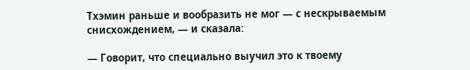Тхэмин раньше и вообразить не мог — с нескрываемым снисхождением, — и сказала:

— Говорит, что специально выучил это к твоему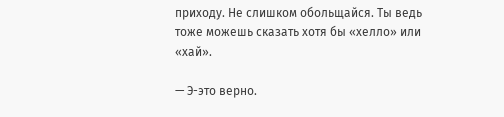приходу. Не слишком обольщайся. Ты ведь тоже можешь сказать хотя бы «хелло» или «хай».

— Э-это верно.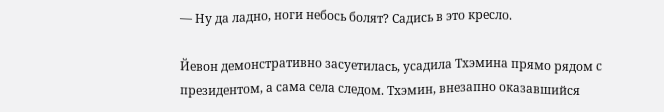— Ну да ладно, ноги небось болят? Садись в это кресло.

Йевон демонстративно засуетилась, усадила Тхэмина прямо рядом с президентом, а сама села следом. Тхэмин, внезапно оказавшийся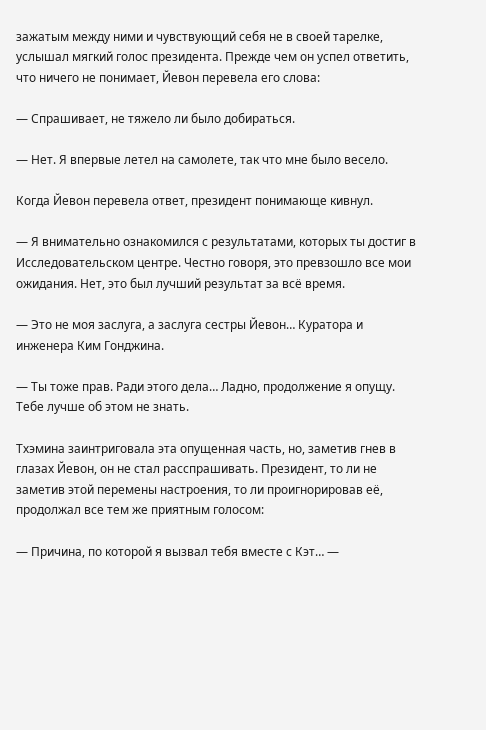зажатым между ними и чувствующий себя не в своей тарелке, услышал мягкий голос президента. Прежде чем он успел ответить, что ничего не понимает, Йевон перевела его слова:

— Спрашивает, не тяжело ли было добираться.

— Нет. Я впервые летел на самолете, так что мне было весело.

Когда Йевон перевела ответ, президент понимающе кивнул.

— Я внимательно ознакомился с результатами, которых ты достиг в Исследовательском центре. Честно говоря, это превзошло все мои ожидания. Нет, это был лучший результат за всё время.

— Это не моя заслуга, а заслуга сестры Йевон… Куратора и инженера Ким Гонджина.

— Ты тоже прав. Ради этого дела… Ладно, продолжение я опущу. Тебе лучше об этом не знать.

Тхэмина заинтриговала эта опущенная часть, но, заметив гнев в глазах Йевон, он не стал расспрашивать. Президент, то ли не заметив этой перемены настроения, то ли проигнорировав её, продолжал все тем же приятным голосом:

— Причина, по которой я вызвал тебя вместе с Кэт… —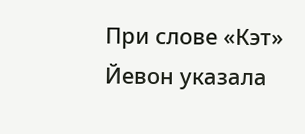При слове «Кэт» Йевон указала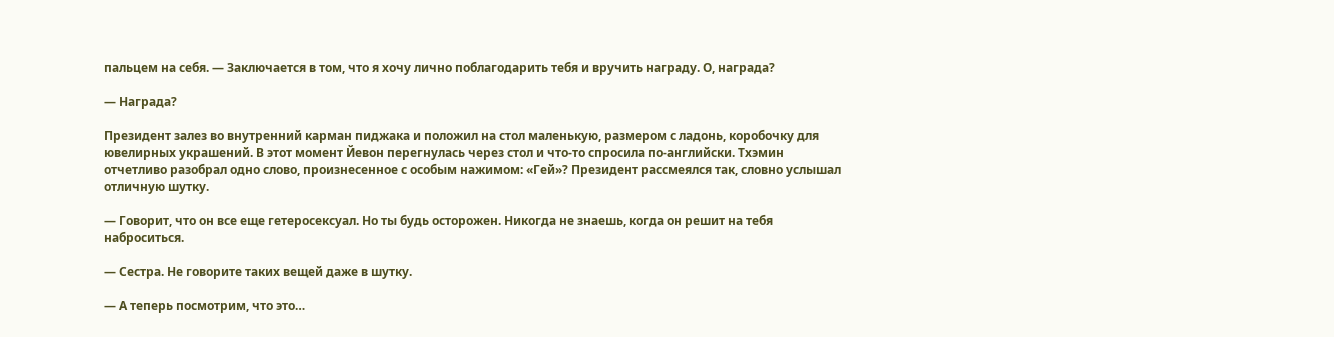пальцем на себя. — Заключается в том, что я хочу лично поблагодарить тебя и вручить награду. О, награда?

— Награда?

Президент залез во внутренний карман пиджака и положил на стол маленькую, размером с ладонь, коробочку для ювелирных украшений. В этот момент Йевон перегнулась через стол и что-то спросила по-английски. Тхэмин отчетливо разобрал одно слово, произнесенное с особым нажимом: «Гей»? Президент рассмеялся так, словно услышал отличную шутку.

— Говорит, что он все еще гетеросексуал. Но ты будь осторожен. Никогда не знаешь, когда он решит на тебя наброситься.

— Сестра. Не говорите таких вещей даже в шутку.

— А теперь посмотрим, что это…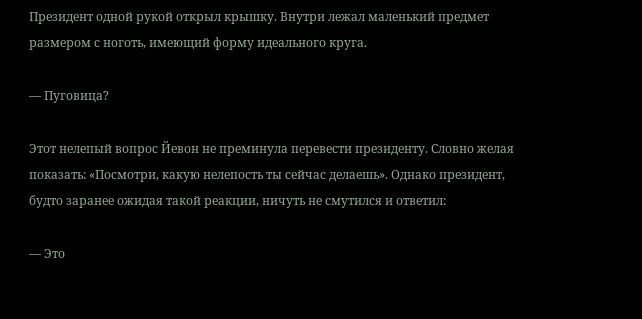Президент одной рукой открыл крышку. Внутри лежал маленький предмет размером с ноготь, имеющий форму идеального круга.

— Пуговица?

Этот нелепый вопрос Йевон не преминула перевести президенту. Словно желая показать: «Посмотри, какую нелепость ты сейчас делаешь». Однако президент, будто заранее ожидая такой реакции, ничуть не смутился и ответил:

— Это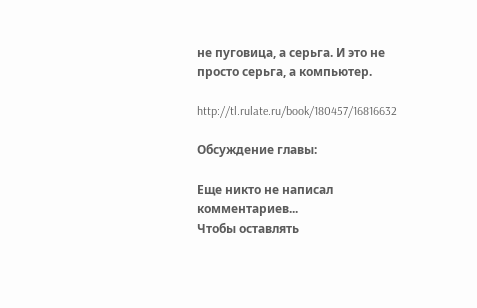не пуговица, а серьга. И это не просто серьга, а компьютер.

http://tl.rulate.ru/book/180457/16816632

Обсуждение главы:

Еще никто не написал комментариев...
Чтобы оставлять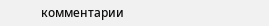комментарии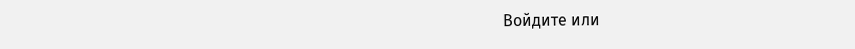Войдите или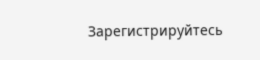Зарегистрируйтесь